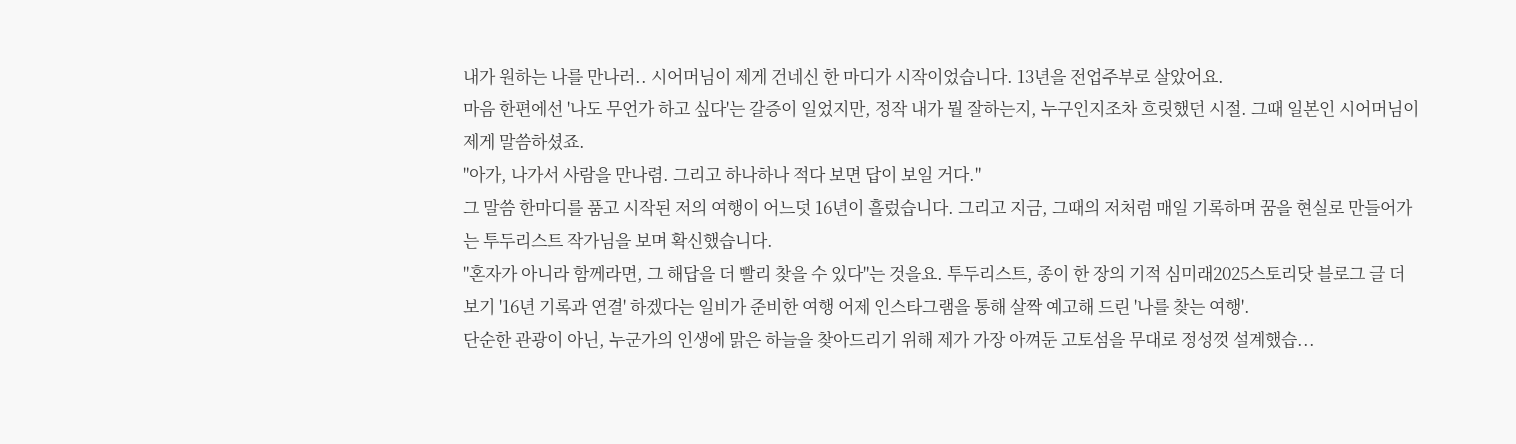내가 원하는 나를 만나러.. 시어머님이 제게 건네신 한 마디가 시작이었습니다. 13년을 전업주부로 살았어요.
마음 한편에선 '나도 무언가 하고 싶다'는 갈증이 일었지만, 정작 내가 뭘 잘하는지, 누구인지조차 흐릿했던 시절. 그때 일본인 시어머님이 제게 말씀하셨죠.
"아가, 나가서 사람을 만나렴. 그리고 하나하나 적다 보면 답이 보일 거다."
그 말씀 한마디를 품고 시작된 저의 여행이 어느덧 16년이 흘렀습니다. 그리고 지금, 그때의 저처럼 매일 기록하며 꿈을 현실로 만들어가는 투두리스트 작가님을 보며 확신했습니다.
"혼자가 아니라 함께라면, 그 해답을 더 빨리 찾을 수 있다"는 것을요. 투두리스트, 종이 한 장의 기적 심미래2025스토리닷 블로그 글 더보기 '16년 기록과 연결' 하겠다는 일비가 준비한 여행 어제 인스타그램을 통해 살짝 예고해 드린 '나를 찾는 여행'.
단순한 관광이 아닌, 누군가의 인생에 맑은 하늘을 찾아드리기 위해 제가 가장 아껴둔 고토섬을 무대로 정성껏 설계했습...